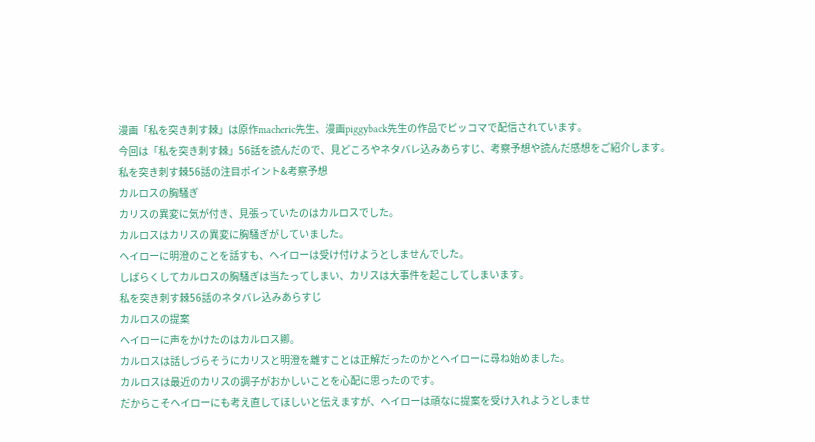漫画「私を突き刺す棘」は原作macheric先生、漫画piggyback先生の作品でピッコマで配信されています。
今回は「私を突き刺す棘」56話を読んだので、見どころやネタバレ込みあらすじ、考察予想や読んだ感想をご紹介します。
私を突き刺す棘56話の注目ポイント&考察予想
カルロスの胸騒ぎ
カリスの異変に気が付き、見張っていたのはカルロスでした。
カルロスはカリスの異変に胸騒ぎがしていました。
ヘイローに明澄のことを話すも、ヘイローは受け付けようとしませんでした。
しばらくしてカルロスの胸騒ぎは当たってしまい、カリスは大事件を起こしてしまいます。
私を突き刺す棘56話のネタバレ込みあらすじ
カルロスの提案
ヘイローに声をかけたのはカルロス卿。
カルロスは話しづらそうにカリスと明澄を離すことは正解だったのかとヘイローに尋ね始めました。
カルロスは最近のカリスの調子がおかしいことを心配に思ったのです。
だからこそヘイローにも考え直してほしいと伝えますが、ヘイローは頑なに提案を受け入れようとしませ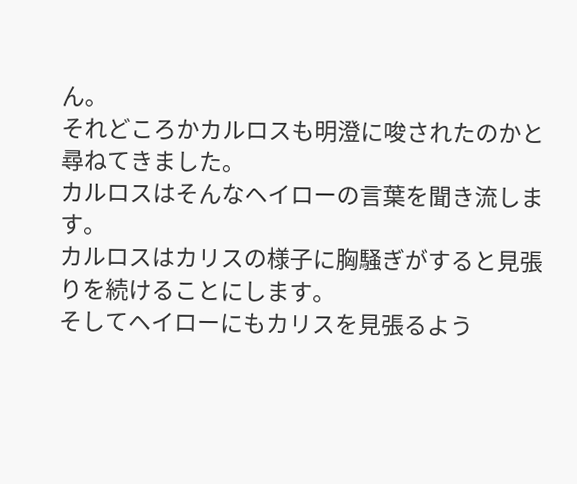ん。
それどころかカルロスも明澄に唆されたのかと尋ねてきました。
カルロスはそんなヘイローの言葉を聞き流します。
カルロスはカリスの様子に胸騒ぎがすると見張りを続けることにします。
そしてヘイローにもカリスを見張るよう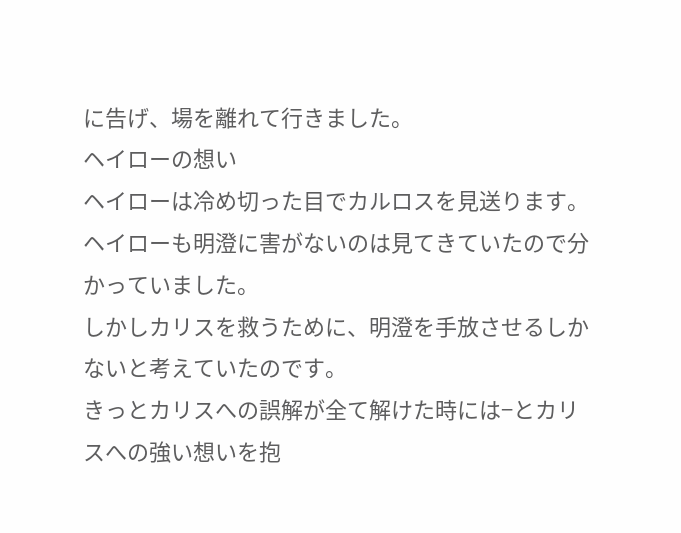に告げ、場を離れて行きました。
ヘイローの想い
ヘイローは冷め切った目でカルロスを見送ります。
ヘイローも明澄に害がないのは見てきていたので分かっていました。
しかしカリスを救うために、明澄を手放させるしかないと考えていたのです。
きっとカリスへの誤解が全て解けた時には−とカリスへの強い想いを抱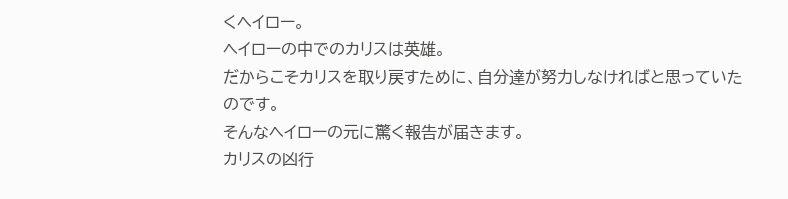くヘイロー。
ヘイローの中でのカリスは英雄。
だからこそカリスを取り戻すために、自分達が努力しなければと思っていたのです。
そんなヘイローの元に驚く報告が届きます。
カリスの凶行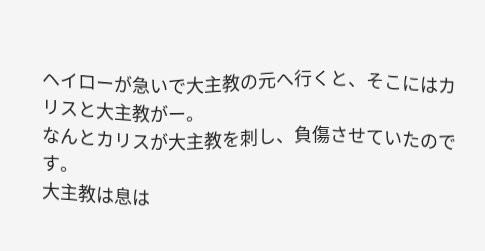ヘイローが急いで大主教の元へ行くと、そこにはカリスと大主教がー。
なんとカリスが大主教を刺し、負傷させていたのです。
大主教は息は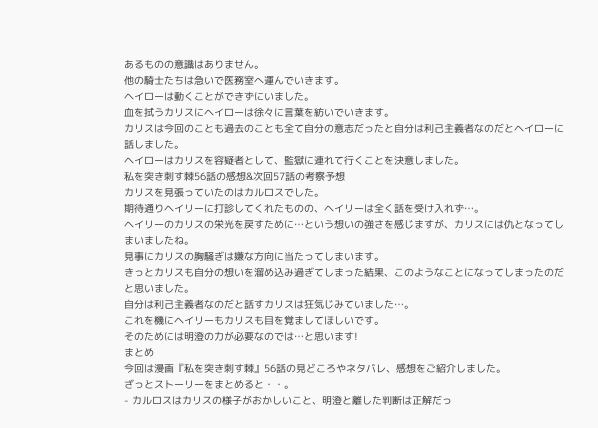あるものの意識はありません。
他の騎士たちは急いで医務室へ運んでいきます。
ヘイローは動くことができずにいました。
血を拭うカリスにヘイローは徐々に言葉を紡いでいきます。
カリスは今回のことも過去のことも全て自分の意志だったと自分は利己主義者なのだとヘイローに話しました。
ヘイローはカリスを容疑者として、監獄に連れて行くことを決意しました。
私を突き刺す棘56話の感想&次回57話の考察予想
カリスを見張っていたのはカルロスでした。
期待通りヘイリーに打診してくれたものの、ヘイリーは全く話を受け入れず…。
ヘイリーのカリスの栄光を戻すために…という想いの強さを感じますが、カリスには仇となってしまいましたね。
見事にカリスの胸騒ぎは嫌な方向に当たってしまいます。
きっとカリスも自分の想いを溜め込み過ぎてしまった結果、このようなことになってしまったのだと思いました。
自分は利己主義者なのだと話すカリスは狂気じみていました…。
これを機にヘイリーもカリスも目を覚ましてほしいです。
そのためには明澄の力が必要なのでは…と思います!
まとめ
今回は漫画『私を突き刺す棘』56話の見どころやネタバレ、感想をご紹介しました。
ざっとストーリーをまとめると・・。
- カルロスはカリスの様子がおかしいこと、明澄と離した判断は正解だっ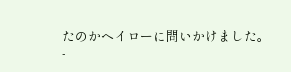たのかヘイローに問いかけました。
-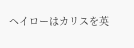ヘイローはカリスを英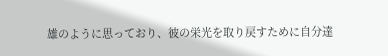雄のように思っており、彼の栄光を取り戻すために自分達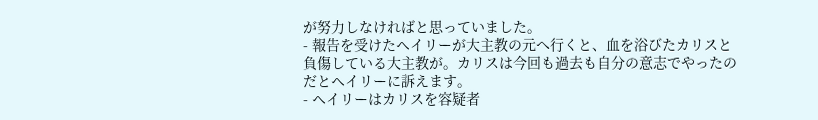が努力しなければと思っていました。
- 報告を受けたヘイリーが大主教の元へ行くと、血を浴びたカリスと負傷している大主教が。カリスは今回も過去も自分の意志でやったのだとヘイリーに訴えます。
- ヘイリーはカリスを容疑者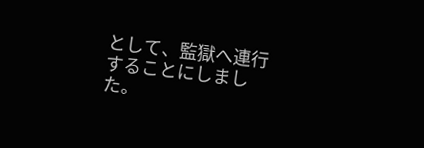として、監獄へ連行することにしました。